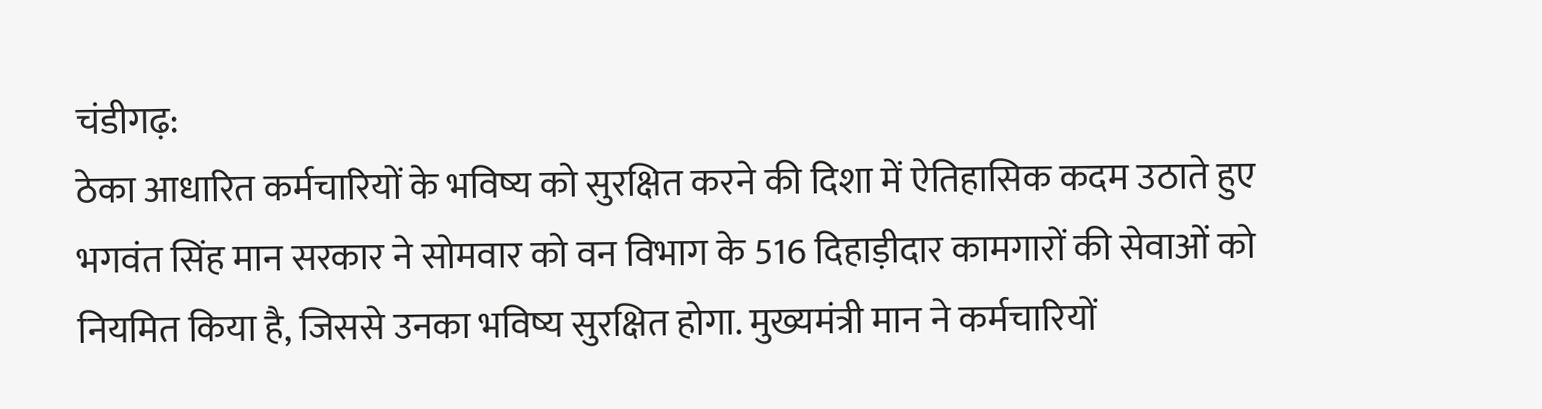चंडीगढ़:
ठेका आधारित कर्मचारियों के भविष्य को सुरक्षित करने की दिशा में ऐतिहासिक कदम उठाते हुए भगवंत सिंह मान सरकार ने सोमवार को वन विभाग के 516 दिहाड़ीदार कामगारों की सेवाओं को नियमित किया है, जिससे उनका भविष्य सुरक्षित होगा. मुख्यमंत्री मान ने कर्मचारियों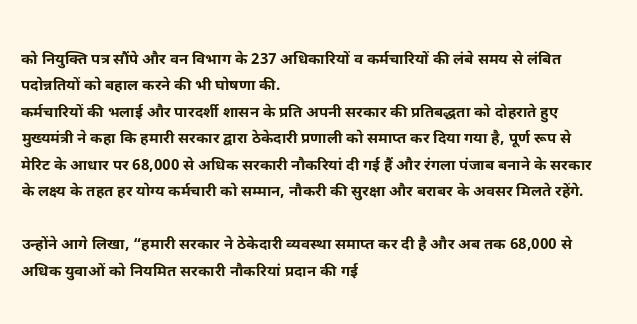को नियुक्ति पत्र सौंपे और वन विभाग के 237 अधिकारियों व कर्मचारियों की लंबे समय से लंबित पदोन्नतियों को बहाल करने की भी घोषणा की.
कर्मचारियों की भलाई और पारदर्शी शासन के प्रति अपनी सरकार की प्रतिबद्धता को दोहराते हुए मुख्यमंत्री ने कहा कि हमारी सरकार द्वारा ठेकेदारी प्रणाली को समाप्त कर दिया गया है, पूर्ण रूप से मेरिट के आधार पर 68,000 से अधिक सरकारी नौकरियां दी गई हैं और रंगला पंजाब बनाने के सरकार के लक्ष्य के तहत हर योग्य कर्मचारी को सम्मान, नौकरी की सुरक्षा और बराबर के अवसर मिलते रहेंगे.

उन्होंने आगे लिखा, “हमारी सरकार ने ठेकेदारी व्यवस्था समाप्त कर दी है और अब तक 68,000 से अधिक युवाओं को नियमित सरकारी नौकरियां प्रदान की गई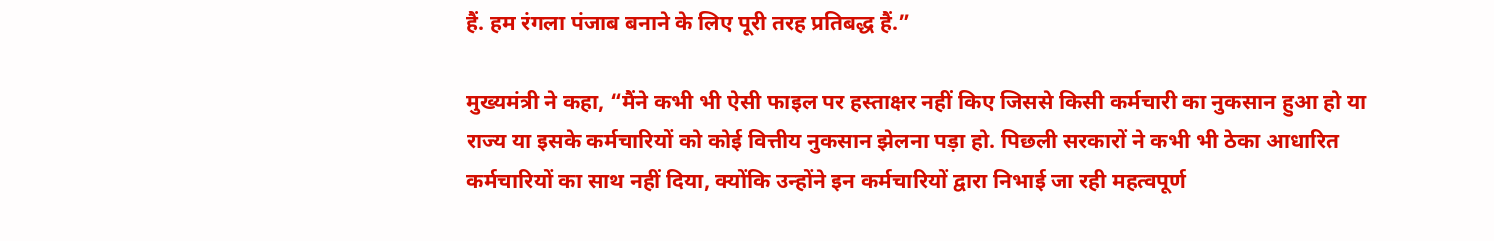हैं. हम रंगला पंजाब बनाने के लिए पूरी तरह प्रतिबद्ध हैं.”

मुख्यमंत्री ने कहा, “मैंने कभी भी ऐसी फाइल पर हस्ताक्षर नहीं किए जिससे किसी कर्मचारी का नुकसान हुआ हो या राज्य या इसके कर्मचारियों को कोई वित्तीय नुकसान झेलना पड़ा हो. पिछली सरकारों ने कभी भी ठेका आधारित कर्मचारियों का साथ नहीं दिया, क्योंकि उन्होंने इन कर्मचारियों द्वारा निभाई जा रही महत्वपूर्ण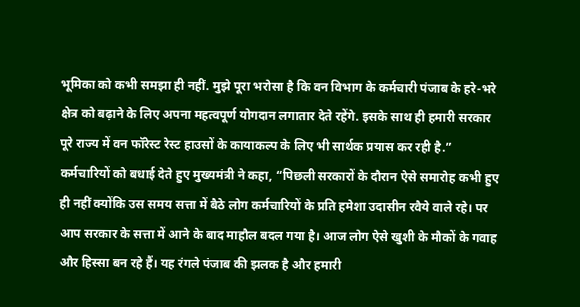भूमिका को कभी समझा ही नहीं. मुझे पूरा भरोसा है कि वन विभाग के कर्मचारी पंजाब के हरे-भरे क्षेत्र को बढ़ाने के लिए अपना महत्वपूर्ण योगदान लगातार देते रहेंगे. इसके साथ ही हमारी सरकार पूरे राज्य में वन फॉरेस्ट रेस्ट हाउसों के कायाकल्प के लिए भी सार्थक प्रयास कर रही है.”
कर्मचारियों को बधाई देते हुए मुख्यमंत्री ने कहा, “पिछली सरकारों के दौरान ऐसे समारोह कभी हुए ही नहीं क्योंकि उस समय सत्ता में बैठे लोग कर्मचारियों के प्रति हमेशा उदासीन रवैये वाले रहे। पर आप सरकार के सत्ता में आने के बाद माहौल बदल गया है। आज लोग ऐसे खुशी के मौकों के गवाह और हिस्सा बन रहे हैं। यह रंगले पंजाब की झलक है और हमारी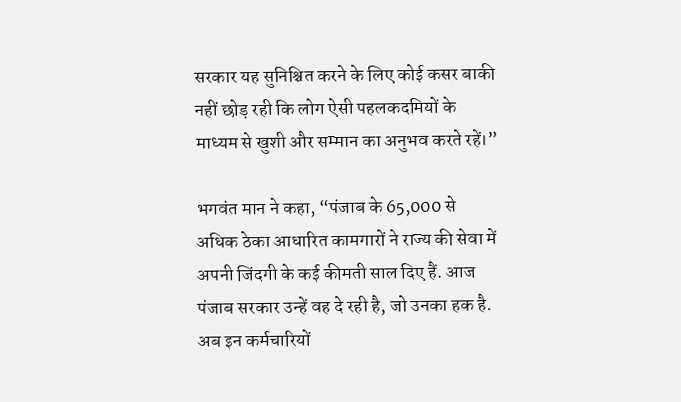सरकार यह सुनिश्चित करने के लिए कोई कसर बाकी नहीं छोड़ रही कि लोग ऐसी पहलकदमियों के माध्यम से खुशी और सम्मान का अनुभव करते रहें।”

भगवंत मान ने कहा, “पंजाब के 65,000 से अधिक ठेका आधारित कामगारों ने राज्य की सेवा में अपनी जिंदगी के कई कीमती साल दिए हैं. आज पंजाब सरकार उन्हें वह दे रही है, जो उनका हक है. अब इन कर्मचारियों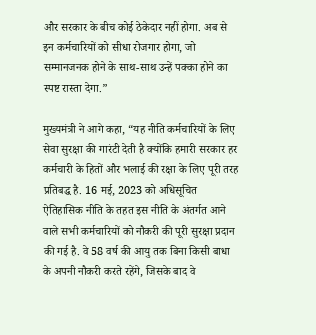और सरकार के बीच कोई ठेकेदार नहीं होगा. अब से इन कर्मचारियों को सीधा रोजगार होगा, जो सम्मानजनक होने के साथ-साथ उन्हें पक्का होने का स्पष्ट रास्ता देगा.”

मुख्यमंत्री ने आगे कहा, “यह नीति कर्मचारियों के लिए सेवा सुरक्षा की गारंटी देती है क्योंकि हमारी सरकार हर कर्मचारी के हितों और भलाई की रक्षा के लिए पूरी तरह प्रतिबद्ध है. 16 मई, 2023 को अधिसूचित ऐतिहासिक नीति के तहत इस नीति के अंतर्गत आने वाले सभी कर्मचारियों को नौकरी की पूरी सुरक्षा प्रदान की गई है. वे 58 वर्ष की आयु तक बिना किसी बाधा के अपनी नौकरी करते रहेंगे, जिसके बाद वे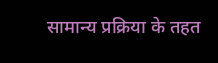सामान्य प्रक्रिया के तहत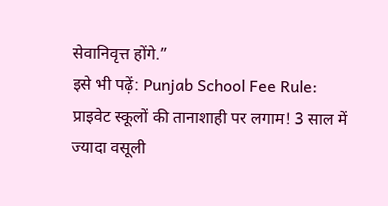सेवानिवृत्त होंगे.”
इसे भी पढ़ें: Punjab School Fee Rule: प्राइवेट स्कूलों की तानाशाही पर लगाम! 3 साल में ज्यादा वसूली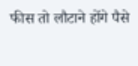फीस तो लौटाने होंगे पैसे